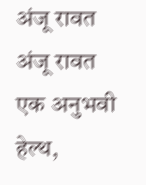अंजू रावत
अंजू रावत एक अनुभवी हेल्थ,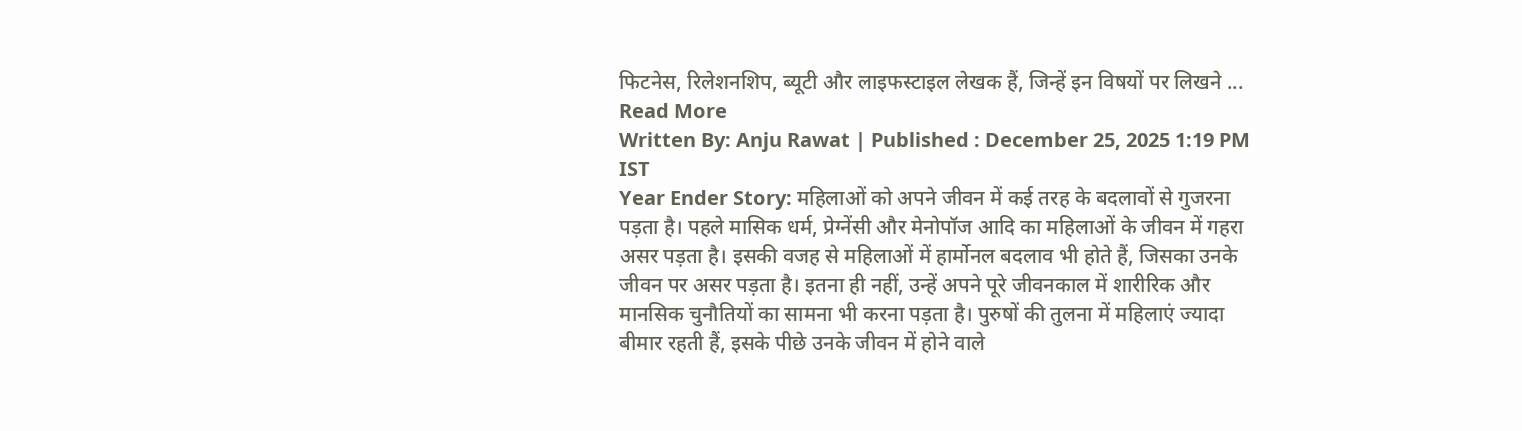फिटनेस, रिलेशनशिप, ब्यूटी और लाइफस्टाइल लेखक हैं, जिन्हें इन विषयों पर लिखने ... Read More
Written By: Anju Rawat | Published : December 25, 2025 1:19 PM IST
Year Ender Story: महिलाओं को अपने जीवन में कई तरह के बदलावों से गुजरना पड़ता है। पहले मासिक धर्म, प्रेग्नेंसी और मेनोपॉज आदि का महिलाओं के जीवन में गहरा असर पड़ता है। इसकी वजह से महिलाओं में हार्मोनल बदलाव भी होते हैं, जिसका उनके जीवन पर असर पड़ता है। इतना ही नहीं, उन्हें अपने पूरे जीवनकाल में शारीरिक और मानसिक चुनौतियों का सामना भी करना पड़ता है। पुरुषों की तुलना में महिलाएं ज्यादा बीमार रहती हैं, इसके पीछे उनके जीवन में होने वाले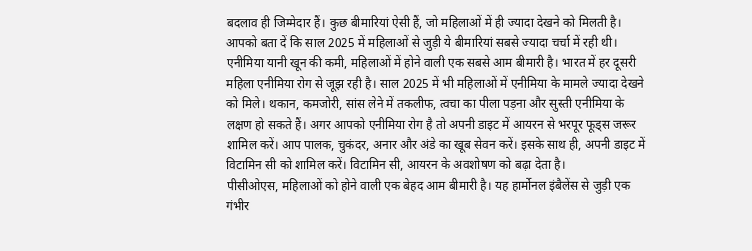बदलाव ही जिम्मेदार हैं। कुछ बीमारियां ऐसी हैं, जो महिलाओं में ही ज्यादा देखने को मिलती है। आपको बता दें कि साल 2025 में महिलाओं से जुड़ी ये बीमारियां सबसे ज्यादा चर्चा में रही थी।
एनीमिया यानी खून की कमी, महिलाओं में होने वाली एक सबसे आम बीमारी है। भारत में हर दूसरी महिला एनीमिया रोग से जूझ रही है। साल 2025 में भी महिलाओं में एनीमिया के मामले ज्यादा देखने को मिले। थकान, कमजोरी, सांस लेने में तकलीफ, त्वचा का पीला पड़ना और सुस्ती एनीमिया के लक्षण हो सकते हैं। अगर आपको एनीमिया रोग है तो अपनी डाइट में आयरन से भरपूर फूड्स जरूर शामिल करें। आप पालक, चुकंदर, अनार और अंडे का खूब सेवन करें। इसके साथ ही, अपनी डाइट में विटामिन सी को शामिल करें। विटामिन सी, आयरन के अवशोषण को बढ़ा देता है।
पीसीओएस, महिलाओं को होने वाली एक बेहद आम बीमारी है। यह हार्मोनल इंबैलेंस से जुड़ी एक गंभीर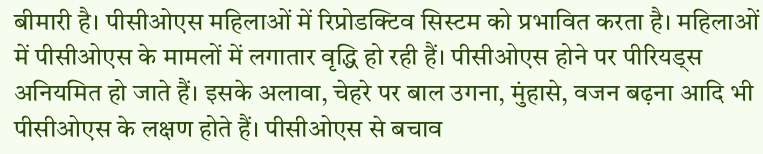बीमारी है। पीसीओएस महिलाओं में रिप्रोडक्टिव सिस्टम को प्रभावित करता है। महिलाओं में पीसीओएस के मामलों में लगातार वृद्धि हो रही हैं। पीसीओएस होने पर पीरियड्स अनियमित हो जाते हैं। इसके अलावा, चेहरे पर बाल उगना, मुंहासे, वजन बढ़ना आदि भी पीसीओएस के लक्षण होते हैं। पीसीओएस से बचाव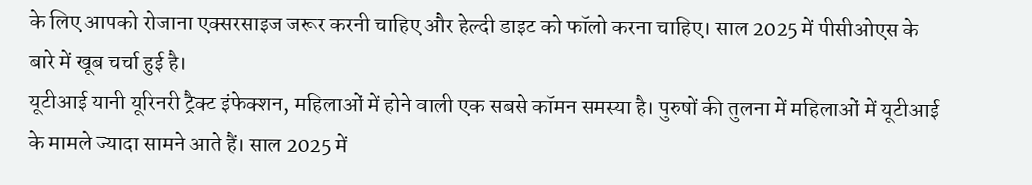के लिए आपको रोजाना एक्सरसाइज जरूर करनी चाहिए और हेल्दी डाइट को फॉलो करना चाहिए। साल 2025 में पीसीओएस के बारे में खूब चर्चा हुई है।
यूटीआई यानी यूरिनरी ट्रैक्ट इंफेक्शन, महिलाओं में होने वाली एक सबसे कॉमन समस्या है। पुरुषों की तुलना में महिलाओं में यूटीआई के मामले ज्यादा सामने आते हैं। साल 2025 में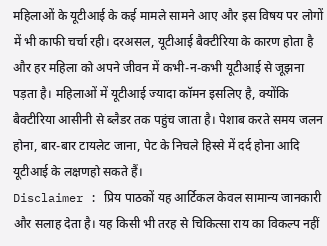महिलाओं के यूटीआई के कई मामले सामने आए और इस विषय पर लोगों में भी काफी चर्चा रही। दरअसल, यूटीआई बैक्टीरिया के कारण होता है और हर महिला को अपने जीवन में कभी-न-कभी यूटीआई से जूझना पड़ता है। महिलाओं में यूटीआई ज्यादा कॉमन इसलिए है, क्योंकि बैक्टीरिया आसीनी से ब्लैडर तक पहुंच जाता है। पेशाब करते समय जलन होना, बार-बार टायलेट जाना, पेट के निचले हिस्से में दर्द होना आदि यूटीआई के लक्षणहो सकते हैं।
Disclaimer : प्रिय पाठकों यह आर्टिकल केवल सामान्य जानकारी और सलाह देता है। यह किसी भी तरह से चिकित्सा राय का विकल्प नहीं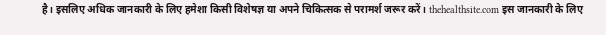है। इसलिए अधिक जानकारी के लिए हमेशा किसी विशेषज्ञ या अपने चिकित्सक से परामर्श जरूर करें। thehealthsite.com इस जानकारी के लिए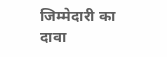जिम्मेदारी का दावा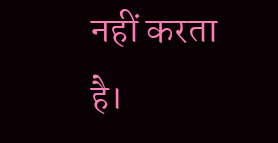नहीं करता है।